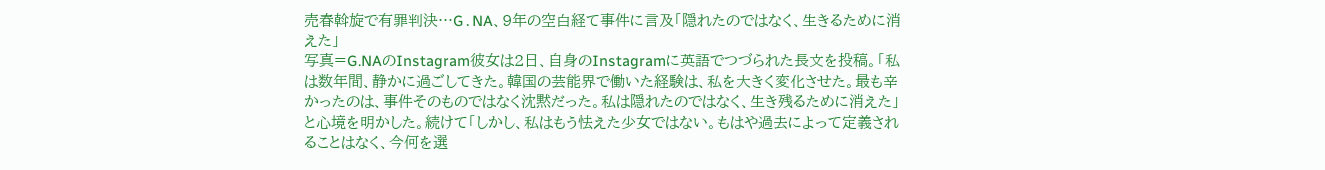売春斡旋で有罪判決…G․NA、9年の空白経て事件に言及「隠れたのではなく、生きるために消えた」
写真=G.NAのInstagram彼女は2日、自身のInstagramに英語でつづられた長文を投稿。「私は数年間、静かに過ごしてきた。韓国の芸能界で働いた経験は、私を大きく変化させた。最も辛かったのは、事件そのものではなく沈黙だった。私は隠れたのではなく、生き残るために消えた」と心境を明かした。続けて「しかし、私はもう怯えた少女ではない。もはや過去によって定義されることはなく、今何を選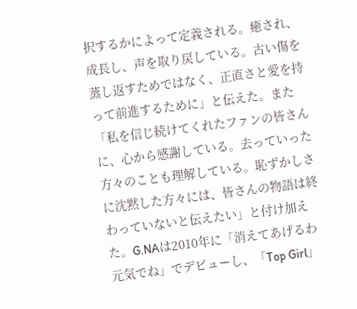択するかによって定義される。癒され、成長し、声を取り戻している。古い傷を蒸し返すためではなく、正直さと愛を持って前進するために」と伝えた。また「私を信じ続けてくれたファンの皆さんに、心から感謝している。去っていった方々のことも理解している。恥ずかしさに沈黙した方々には、皆さんの物語は終わっていないと伝えたい」と付け加えた。G.NAは2010年に「消えてあげるわ 元気でね」でデビューし、「Top Girl」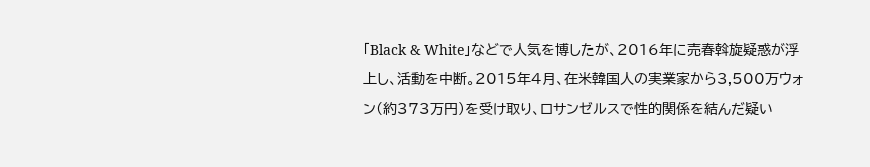「Black & White」などで人気を博したが、2016年に売春斡旋疑惑が浮上し、活動を中断。2015年4月、在米韓国人の実業家から3,500万ウォン(約373万円)を受け取り、ロサンゼルスで性的関係を結んだ疑い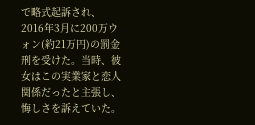で略式起訴され、2016年3月に200万ウォン(約21万円)の罰金刑を受けた。当時、彼女はこの実業家と恋人関係だったと主張し、悔しさを訴えていた。